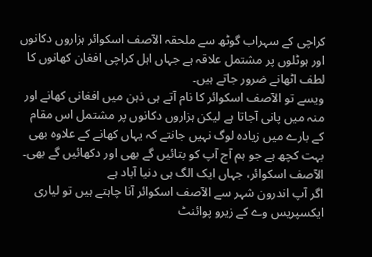کراچی کے سہراب گوٹھ سے ملحقہ الآصف اسکوائر ہزاروں دکانوں اور ہوٹلوں پر مشتمل علاقہ ہے جہاں اہل کراچی افغان کھانوں کا لطف اٹھانے ضرور جاتے ہیں۔
ویسے تو الآصف اسکوائر کا نام آتے ہی ذہن میں افغانی کھانے اور منہ میں پانی آجاتا ہے لیکن ہزاروں دکانوں پر مشتمل اس مقام کے بارے میں زیادہ لوگ نہیں جانتے کہ یہاں کھانے کے علاوہ بھی بہت کچھ ہے جو ہم آج آپ کو بتائیں گے بھی اور دکھائیں گے بھی۔
الآصف اسکوائر، جہاں ایک الگ ہی دنیا آباد ہے
اگر آپ اندرون شہر سے الآصف اسکوائر آنا چاہتے ہیں تو لیاری ایکسپریس وے کے زیرو پوائنٹ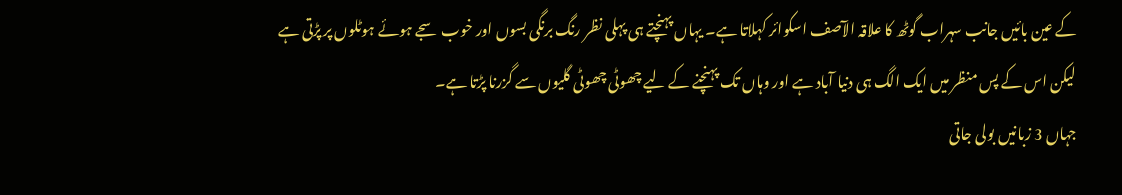کے عین بائیں جانب سہراب گوٹھ کا علاقہ الآصف اسکوائر کہلاتا ہے۔ یہاں پہنچتے ہی پہلی نظر رنگ برنگی بسوں اور خوب سجے ہوئے ہوٹلوں پر پڑتی ہے لیکن اس کے پس منظر میں ایک الگ ہی دنیا آباد ہے اور وہاں تک پہنچنے کے لیے چھوٹی چھوٹی گلیوں سے گزرنا پڑتا ہے۔
جہاں 3 زبانیں بولی جاتی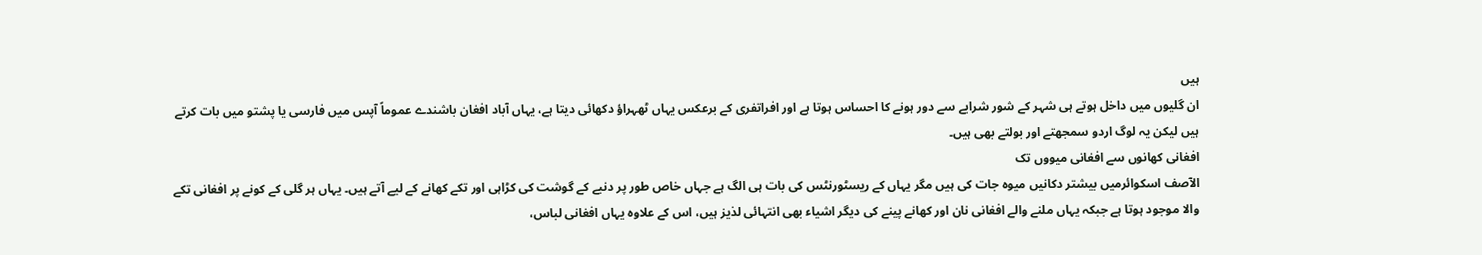ہیں
ان گلیوں میں داخل ہوتے ہی شہر کے شور شرابے سے دور ہونے کا احساس ہوتا ہے اور افراتفری کے برعکس یہاں ٹھہراؤ دکھائی دیتا ہے، یہاں آباد افغان باشندے عموماً آپس میں فارسی یا پشتو میں بات کرتے ہیں لیکن یہ لوگ اردو سمجھتے اور بولتے بھی ہیں۔
افغانی کھانوں سے افغانی میووں تک
الآصف اسکوائرمیں بیشتر دکانیں میوہ جات کی ہیں مگر یہاں کے ریسٹورنٹس کی بات ہی الگ ہے جہاں خاص طور پر دنبے کے گوشت کی کڑاہی اور تکے کھانے کے لیے آتے ہیں۔ یہاں ہر گلی کے کونے پر افغانی تکے والا موجود ہوتا ہے جبکہ یہاں ملنے والے افغانی نان اور کھانے پینے کی دیگر اشیاء بھی انتہائی لذیز ہیں، اس کے علاوہ یہاں افغانی لباس،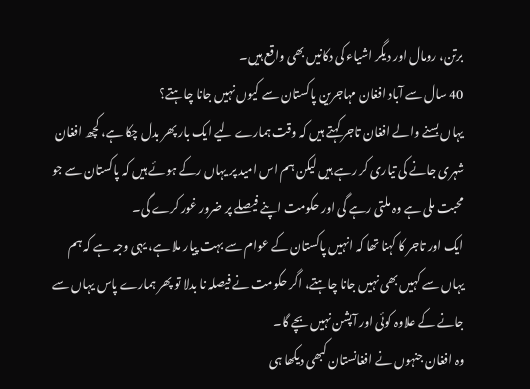برتن، رومال اور دیگر اشیاء کی دکانیں بھی واقع ہیں۔
40 سال سے آباد افغان مہاجرین پاکستان سے کیوں نہیں جانا چاہتے؟
یہاں بسنے والے افغان تاجر کہتے ہیں کہ وقت ہمارے لیے ایک بار پھر بدل چکا ہے، کچھ افغان شہری جانے کی تیاری کر رہے ہیں لیکن ہم اس امید پر یہاں رکے ہوئے ہیں کہ پاکستان سے جو محبت ملی ہے وہ ملتی رہے گی اور حکومت اپنے فیصلے پر ضرور غور کرے گی۔
ایک اور تاجر کا کہنا تھا کہ انہیں پاکستان کے عوام سے بہت پیار ملا ہے، یہی وجہ ہے کہ ہم یہاں سے کہیں بھی نہیں جانا چاہتے، اگر حکومت نے فیصلہ نا بدلا تو پھر ہمارے پاس یہاں سے جانے کے علاوہ کوئی اور آپشن نہیں بچے گا۔
وہ افغان جنہوں نے افغانستان کبھی دیکھا ہی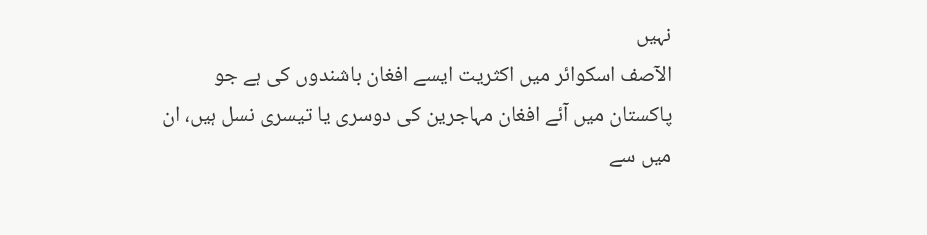نہیں
الآصف اسکوائر میں اکثریت ایسے افغان باشندوں کی ہے جو پاکستان میں آئے افغان مہاجرین کی دوسری یا تیسری نسل ہیں، ان میں سے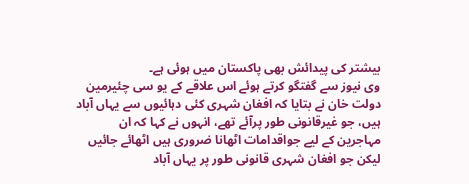بیشتر کی پیدائش بھی پاکستان میں ہوئی ہے۔
وی نیوز سے گفتگو کرتے ہوئے اس علاقے کے یو سی چئیرمین دولت خان نے بتایا کہ افغان شہری کئی دہائیوں سے یہاں آباد ہیں، جو غیرقانونی طور پرآئے تھے، انہوں نے کہا کہ ان مہاجرین کے لیے جواقدامات اٹھانا ضروری ہیں اٹھائے جائیں لیکن جو افغان شہری قانونی طور پر یہاں آباد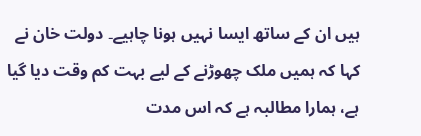ہیں ان کے ساتھ ایسا نہیں ہونا چاہیے۔ دولت خان نے کہا کہ ہمیں ملک چھوڑنے کے لیے بہت کم وقت دیا گیا ہے، ہمارا مطالبہ ہے کہ اس مدت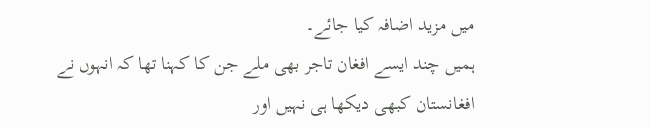میں مزید اضافہ کیا جائے۔
ہمیں چند ایسے افغان تاجر بھی ملے جن کا کہنا تھا کہ انہوں نے افغانستان کبھی دیکھا ہی نہیں اور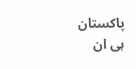پاکستان ہی ان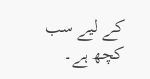کے لیے سب کچھ ہے۔